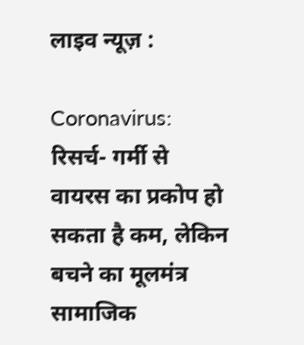लाइव न्यूज़ :

Coronavirus: रिसर्च- गर्मी से वायरस का प्रकोप हो सकता है कम, लेकिन बचने का मूलमंत्र सामाजिक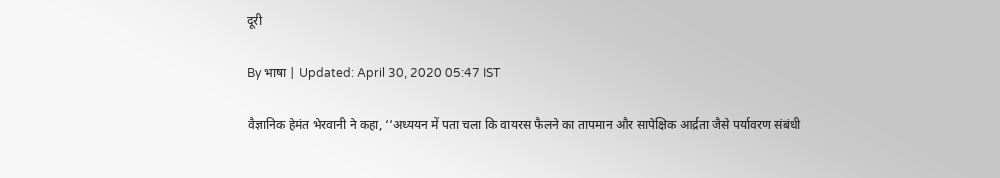दूरी

By भाषा | Updated: April 30, 2020 05:47 IST

वैज्ञानिक हेमंत भेरवानी ने कहा, ‘‘अध्ययन में पता चला कि वायरस फैलने का तापमान और सापेक्षिक आर्द्रता जैसे पर्यावरण संबंधी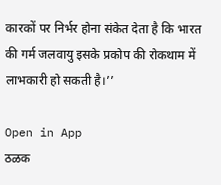कारकों पर निर्भर होना संकेत देता है कि भारत की गर्म जलवायु इसके प्रकोप की रोकथाम में लाभकारी हो सकती है।’’

Open in App
ठळक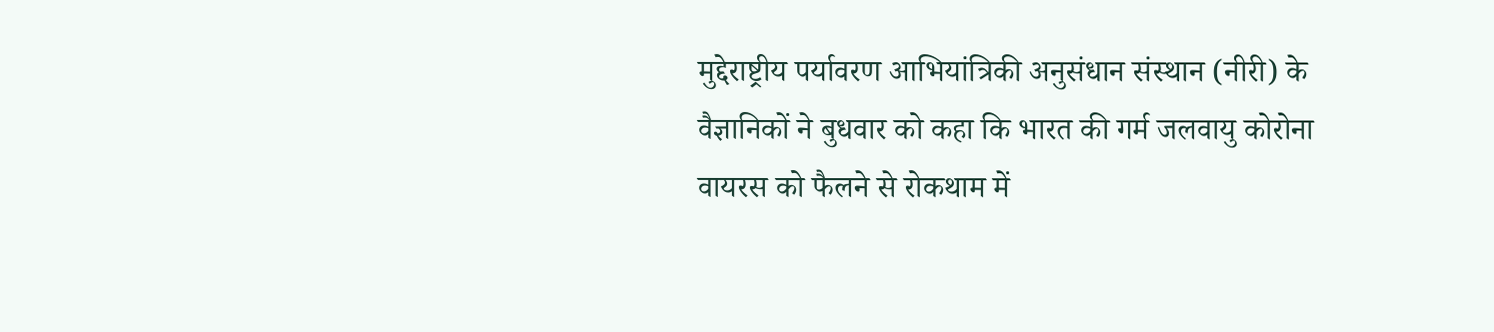मुद्देराष्ट्रीय पर्यावरण आभियांत्रिकी अनुसंधान संस्थान (नीरी) के वैज्ञानिकों ने बुधवार को कहा कि भारत की गर्म जलवायु कोरोना वायरस को फैलने से रोकथाम में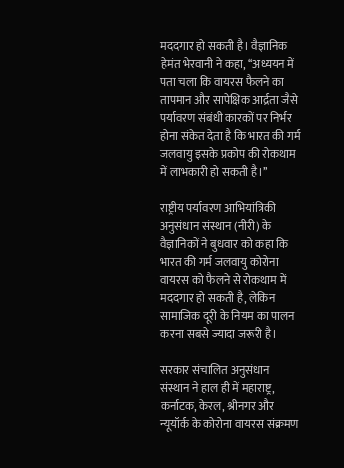मददगार हो सकती है। वैज्ञानिक हेमंत भेरवानी ने कहा, ‘‘अध्ययन में पता चला कि वायरस फैलने का तापमान और सापेक्षिक आर्द्रता जैसे पर्यावरण संबंधी कारकों पर निर्भर होना संकेत देता है कि भारत की गर्म जलवायु इसके प्रकोप की रोकथाम में लाभकारी हो सकती है।’’

राष्ट्रीय पर्यावरण आभियांत्रिकी अनुसंधान संस्थान (नीरी) के वैज्ञानिकों ने बुधवार को कहा कि भारत की गर्म जलवायु कोरोना वायरस को फैलने से रोकथाम में मददगार हो सकती है, लेकिन सामाजिक दूरी के नियम का पालन करना सबसे ज्यादा जरूरी है।

सरकार संचालित अनुसंधान संस्थान ने हाल ही में महाराष्ट्र, कर्नाटक, केरल, श्रीनगर और न्यूयॉर्क के कोरोना वायरस संक्रमण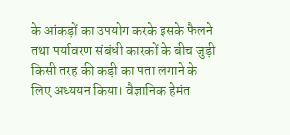के आंकड़ों का उपयोग करके इसके फैलने तथा पर्यावरण संबंधी कारकों के बीच जुड़ी किसी तरह की कड़ी का पता लगाने के लिए अध्ययन किया। वैज्ञानिक हेमंत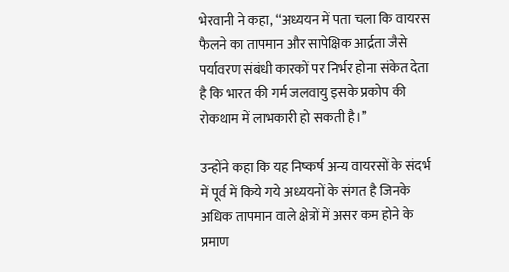भेरवानी ने कहा, ‘‘अध्ययन में पता चला कि वायरस फैलने का तापमान और सापेक्षिक आर्द्रता जैसे पर्यावरण संबंधी कारकों पर निर्भर होना संकेत देता है कि भारत की गर्म जलवायु इसके प्रकोप की रोकथाम में लाभकारी हो सकती है।’’

उन्होंने कहा कि यह निष्कर्ष अन्य वायरसों के संदर्भ में पूर्व में किये गये अध्ययनों के संगत है जिनके अधिक तापमान वाले क्षेत्रों में असर कम होने के प्रमाण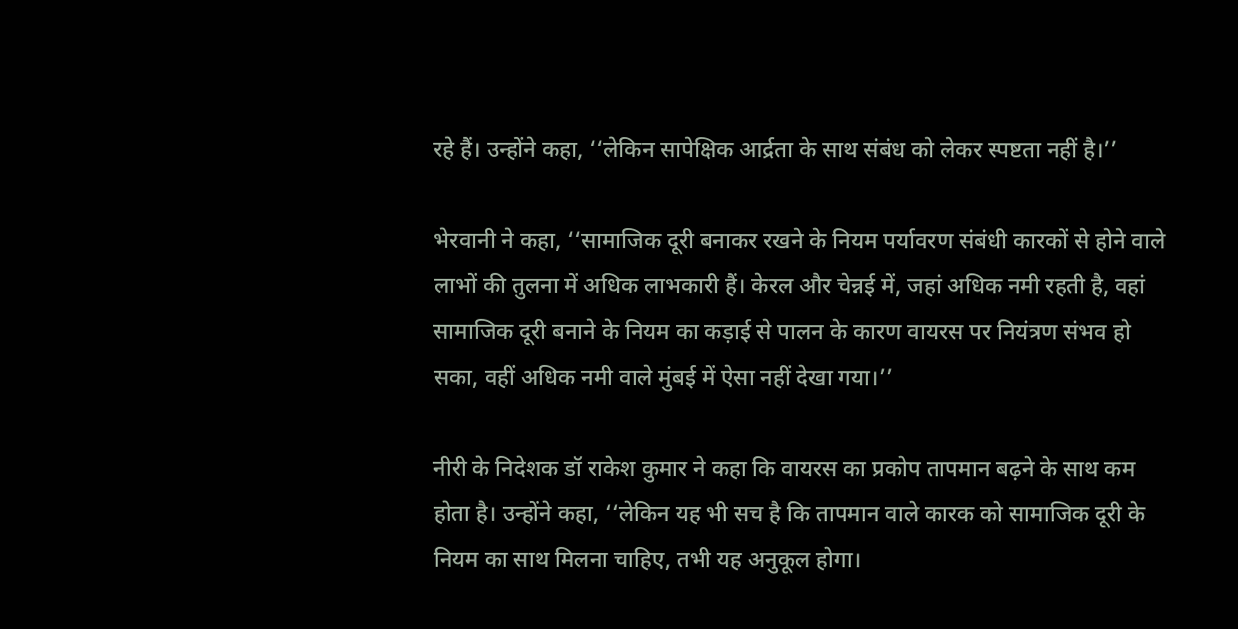रहे हैं। उन्होंने कहा, ‘‘लेकिन सापेक्षिक आर्द्रता के साथ संबंध को लेकर स्पष्टता नहीं है।’’

भेरवानी ने कहा, ‘‘सामाजिक दूरी बनाकर रखने के नियम पर्यावरण संबंधी कारकों से होने वाले लाभों की तुलना में अधिक लाभकारी हैं। केरल और चेन्नई में, जहां अधिक नमी रहती है, वहां सामाजिक दूरी बनाने के नियम का कड़ाई से पालन के कारण वायरस पर नियंत्रण संभव हो सका, वहीं अधिक नमी वाले मुंबई में ऐसा नहीं देखा गया।’’

नीरी के निदेशक डॉ राकेश कुमार ने कहा कि वायरस का प्रकोप तापमान बढ़ने के साथ कम होता है। उन्होंने कहा, ‘‘लेकिन यह भी सच है कि तापमान वाले कारक को सामाजिक दूरी के नियम का साथ मिलना चाहिए, तभी यह अनुकूल होगा।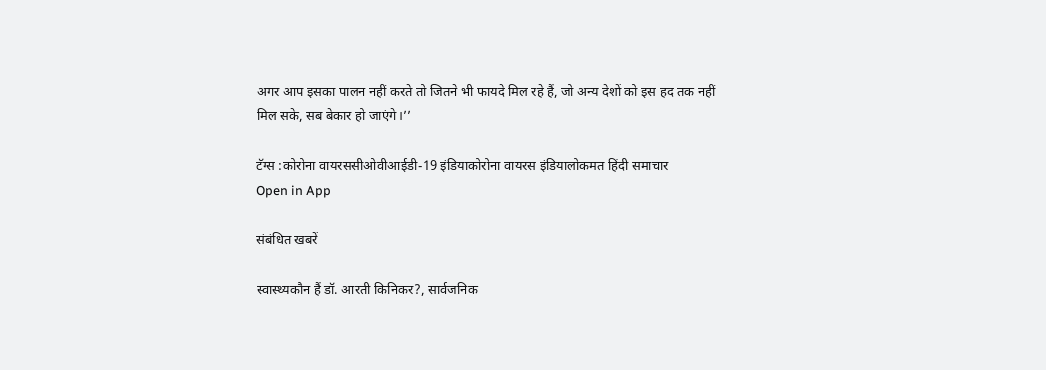अगर आप इसका पालन नहीं करते तो जितने भी फायदे मिल रहे हैं, जो अन्य देशों को इस हद तक नहीं मिल सके, सब बेकार हो जाएंगे।’’

टॅग्स :कोरोना वायरससीओवीआईडी-19 इंडियाकोरोना वायरस इंडियालोकमत हिंदी समाचार
Open in App

संबंधित खबरें

स्वास्थ्यकौन हैं डॉ. आरती किनिकर?, सार्वजनिक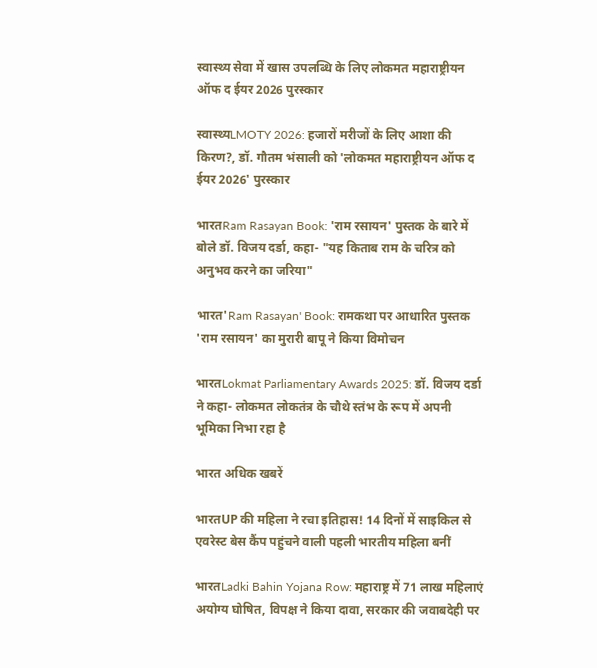स्वास्थ्य सेवा में खास उपलब्धि के लिए लोकमत महाराष्ट्रीयन ऑफ द ईयर 2026 पुरस्कार

स्वास्थ्यLMOTY 2026: हजारों मरीजों के लिए आशा की किरण?, डॉ. गौतम भंसाली को 'लोकमत महाराष्ट्रीयन ऑफ द ईयर 2026' पुरस्कार

भारतRam Rasayan Book: 'राम रसायन' पुस्तक के बारे में बोले डॉ. विजय दर्डा, कहा- "यह किताब राम के चरित्र को अनुभव करने का जरिया"

भारत'Ram Rasayan' Book: रामकथा पर आधारित पुस्तक 'राम रसायन' का मुरारी बापू ने किया विमोचन

भारतLokmat Parliamentary Awards 2025: डॉ. विजय दर्डा ने कहा- लोकमत लोकतंत्र के चौथे स्तंभ के रूप में अपनी भूमिका निभा रहा है

भारत अधिक खबरें

भारतUP की महिला ने रचा इतिहास! 14 दिनों में साइकिल से एवरेस्ट बेस कैंप पहुंचने वाली पहली भारतीय महिला बनीं

भारतLadki Bahin Yojana Row: महाराष्ट्र में 71 लाख महिलाएं अयोग्य घोषित, विपक्ष ने किया दावा, सरकार की जवाबदेही पर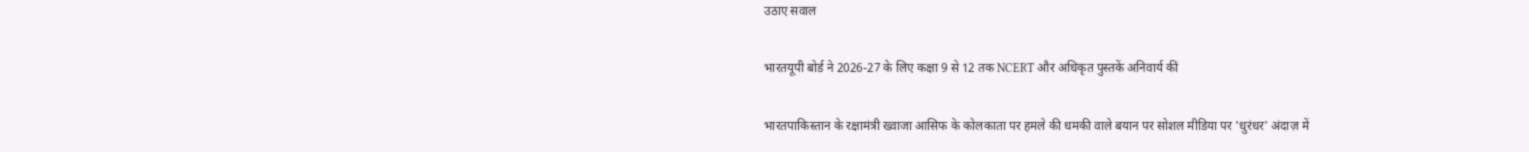उठाए सवाल

भारतयूपी बोर्ड ने 2026-27 के लिए कक्षा 9 से 12 तक NCERT और अधिकृत पुस्तकें अनिवार्य कीं

भारतपाकिस्तान के रक्षामंत्री ख्वाजा आसिफ के कोलकाता पर हमले की धमकी वाले बयान पर सोशल मीडिया पर 'धुरंधर' अंदाज़ में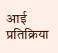आई प्रतिक्रिया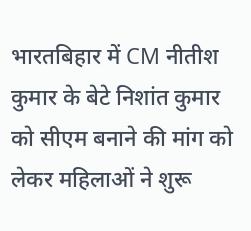भारतबिहार में CM नीतीश कुमार के बेटे निशांत कुमार को सीएम बनाने की मांग को लेकर महिलाओं ने शुरू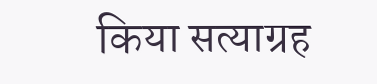किया सत्याग्रह